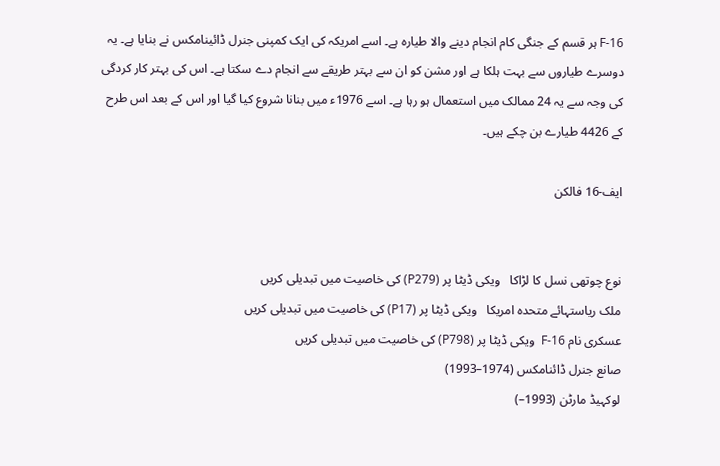F-16 ہر قسم کے جنگی کام انجام دینے والا طیارہ ہے۔ اسے امریکہ کی ایک کمپنی جنرل ڈائینامکس نے بنایا ہے۔ یہ دوسرے طیاروں سے بہت ہلکا ہے اور مشن کو ان سے بہتر طریقے سے انجام دے سکتا ہے۔ اس کی بہتر کار کردگی کی وجہ سے یہ 24 ممالک میں استعمال ہو رہا ہے۔ اسے 1976ء میں بنانا شروع کیا گیا اور اس کے بعد اس طرح کے 4426 طیارے بن چکے ہیں۔

ایف-16 فالکن


نوع چوتھی نسل کا لڑاکا   ویکی ڈیٹا پر (P279) کی خاصیت میں تبدیلی کریں
ملک ریاستہائے متحدہ امریکا   ویکی ڈیٹا پر (P17) کی خاصیت میں تبدیلی کریں
عسکری نام F-16  ویکی ڈیٹا پر (P798) کی خاصیت میں تبدیلی کریں
صانع جنرل ڈائنامکس (1974–1993)
لوکہیڈ مارٹن (1993–)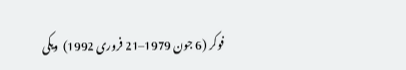فوکر (6 جون 1979–21 فروری 1992)  ویکی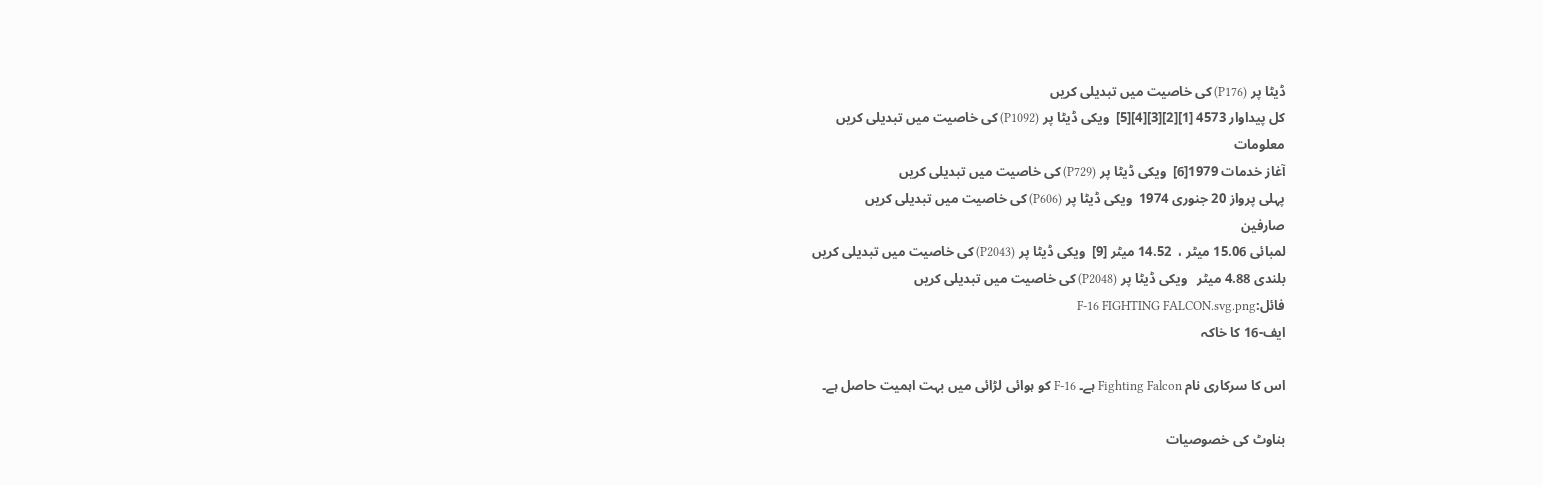ڈیٹا پر (P176) کی خاصیت میں تبدیلی کریں
کل پیداوار 4573 [1][2][3][4][5]  ویکی ڈیٹا پر (P1092) کی خاصیت میں تبدیلی کریں
معلومات
آغاز خدمات 1979[6]  ویکی ڈیٹا پر (P729) کی خاصیت میں تبدیلی کریں
پہلی پرواز 20 جنوری 1974  ویکی ڈیٹا پر (P606) کی خاصیت میں تبدیلی کریں
صارفین
لمبائی 15.06 میٹر ،  14.52 میٹر [9]  ویکی ڈیٹا پر (P2043) کی خاصیت میں تبدیلی کریں
بلندی 4.88 میٹر   ویکی ڈیٹا پر (P2048) کی خاصیت میں تبدیلی کریں
فائل:F-16 FIGHTING FALCON.svg.png
ایف-16 کا خاکہ

اس کا سرکاری نام Fighting Falcon ہے۔ F-16 کو ہوائی لڑائی میں بہت اہمیت حاصل ہے۔

بناوٹ کی خصوصیات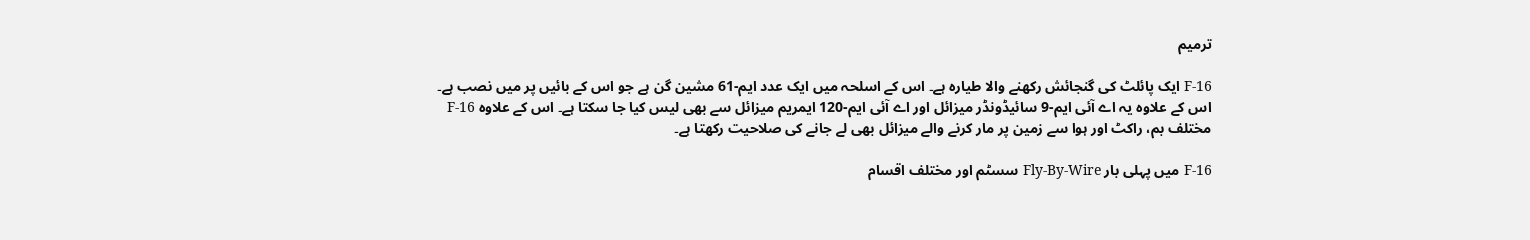ترمیم

F-16 ایک پائلٹ کی گنجائش رکھنے والا طیارہ ہے۔ اس کے اسلحہ میں ایک عدد ایم-61 مشین گن ہے جو اس کے بائیں پر میں نصب ہے۔ اس کے علاوہ یہ اے آئی ایم-9 سائیڈونڈر میزائل اور اے آئی ایم-120 ایمریم میزائل سے بھی لیس کیا جا سکتا ہے۔ اس کے علاوہ F-16 مختلف بم، راکٹ اور ہوا سے زمین پر مار کرنے والے میزائل بھی لے جانے کی صلاحیت رکھتا ہے۔

F-16 میں پہلی بار Fly-By-Wire سسٹم اور مختلف اقسام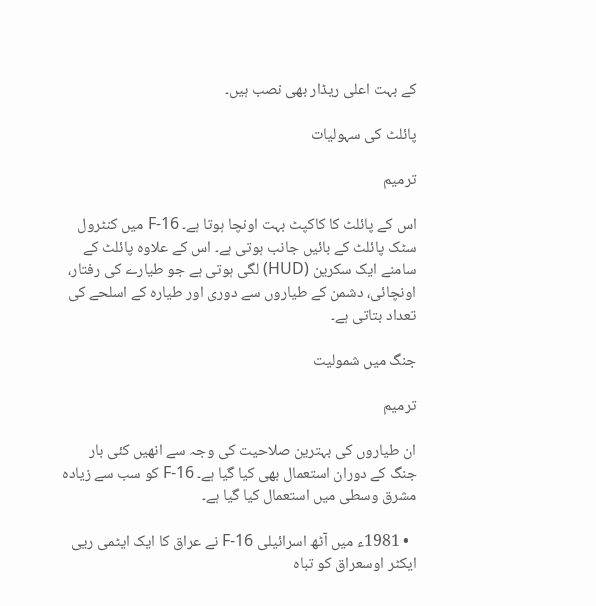کے بہت اعلی ریڈار بھی نصب ہیں۔

پائلٹ کی سہولیات

ترمیم

اس کے پائلٹ کا کاکپٹ بہت اونچا ہوتا ہے۔ F-16 میں کنٹرول سٹک پائلٹ کے بائیں جانب ہوتی ہے۔ اس کے علاوہ پائلٹ کے سامنے ایک سکرین (HUD) لگی ہوتی ہے جو طیارے کی رفتار، اونچائی، دشمن کے طیاروں سے دوری اور طیارہ کے اسلحے کی تعداد بتاتی ہے۔

جنگ میں شمولیت

ترمیم

ان طیاروں کی بہترین صلاحیت کی وجہ سے انھیں کئی بار جنگ کے دوران استعمال بھی کیا گیا ہے۔ F-16 کو سب سے زیادہ مشرق وسطی میں استعمال کیا گیا ہے۔

  • 1981ء میں آٹھ اسرائیلی F-16 نے عراق کا ایک ایٹمی ریی ایکٹر اوسعراق کو تباہ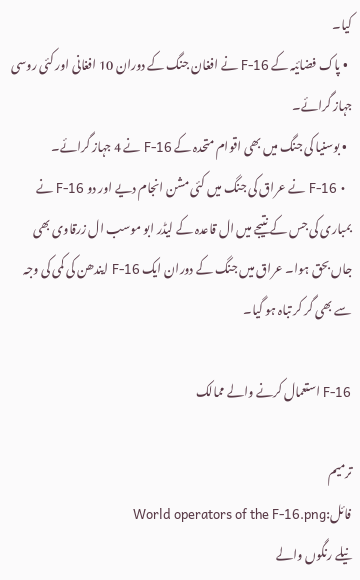کیا۔
  • پاک فضائیہ کے F-16 نے افغان جنگ کے دوران 10 افغانی اور کئی روسی جہاز گرائے۔
  • بوسنیا کی جنگ میں بھی اقوام متحدہ کے F-16 نے 4 جہاز گرائے۔
  • F-16 نے عراق کی جنگ میں کئی مشن انجام دیے اور دو F-16 نے بمباری کی جس کے نتیجے میں ال قاعدہ کے لیڈر ابو موسب ال زرقاوی بھی جاں بحق ہوا۔ عراق میں جنگ کے دوران ایک F-16 ایندھن کی کمی کی وجہ سے بھی گر کر تباہ ہو گیا۔

F-16 استعمال کرنے والے ممالک

ترمیم
فائل:World operators of the F-16.png
نیلے رنگوں والے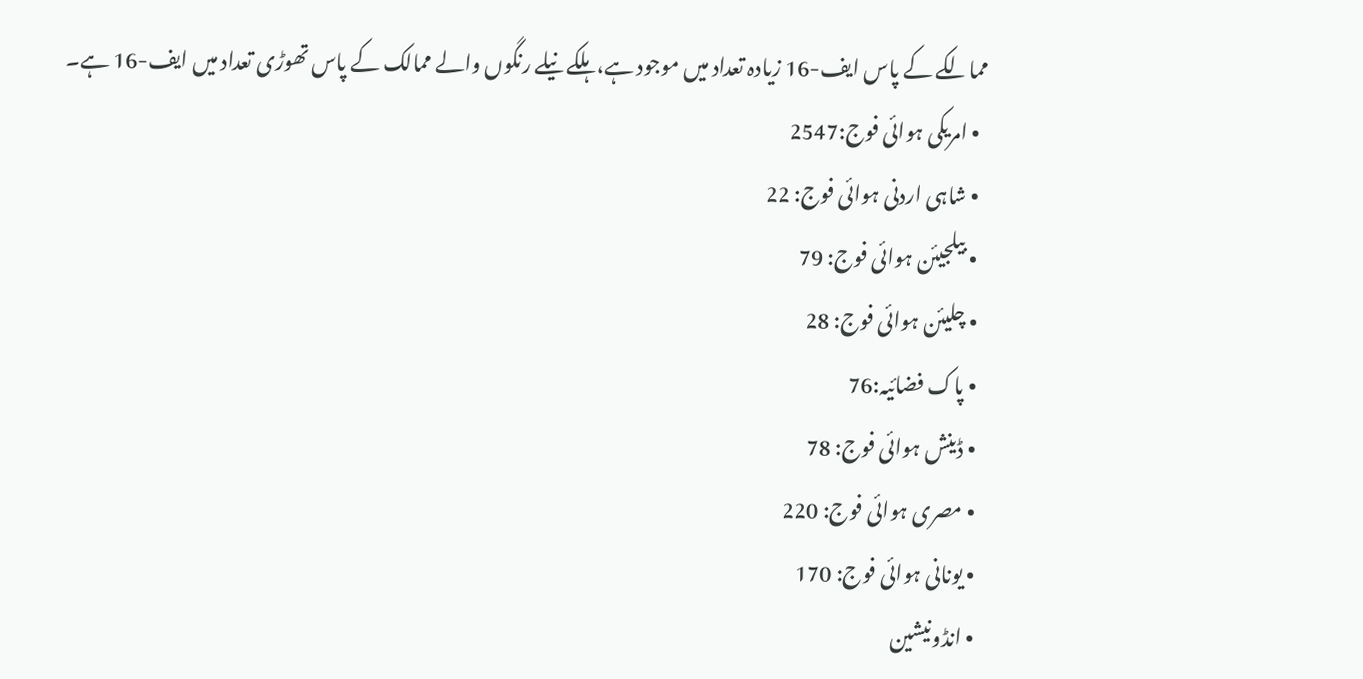ممالکے کے پاس ایف-16 زیادہ تعداد میں موجود ہے، ہلکے نیلے رنگوں والے ممالک کے پاس تھوڑی تعداد میں ایف-16 ہے۔
  • امریکی ہوائی فوج:2547
  • شاہی اردنی ہوائی فوج: 22
  • بیلجیئن ہوائی فوج: 79
  • چلیئن ہوائی فوج: 28
  • پاک فضائیہ:76
  • ڈینش ہوائی فوج: 78
  • مصری ہوائی فوج: 220
  • یونانی ہوائی فوج: 170
  • انڈونیشین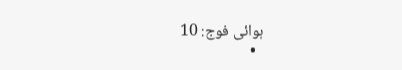ہوائی فوج: 10
  •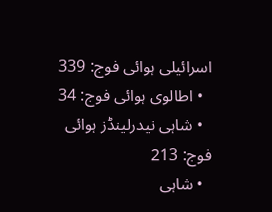اسرائیلی ہوائی فوج: 339
  • اطالوی ہوائی فوج: 34
  • شاہی نیدرلینڈز ہوائی فوج: 213
  • شاہی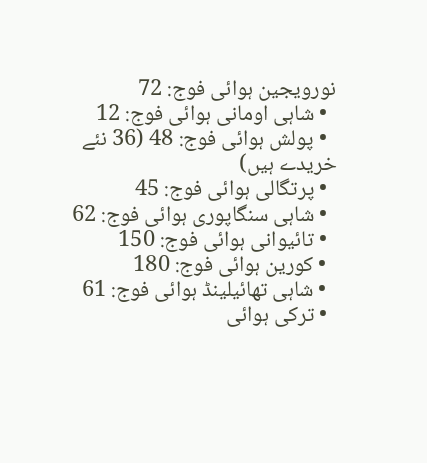نورویجین ہوائی فوج: 72
  • شاہی اومانی ہوائی فوج: 12
  • پولش ہوائی فوج: 48 (36 نئے خریدے ہیں)
  • پرتگالی ہوائی فوج: 45
  • شاہی سنگاپوری ہوائی فوج: 62
  • تائیوانی ہوائی فوج: 150
  • کورین ہوائی فوج: 180
  • شاہی تھائیلینڈ ہوائی فوج: 61
  • ترکی ہوائی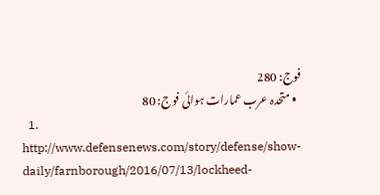فوج: 280
  • متحدہ عرب عمارات ہوائی فوج: 80
  1. http://www.defensenews.com/story/defense/show-daily/farnborough/2016/07/13/lockheed-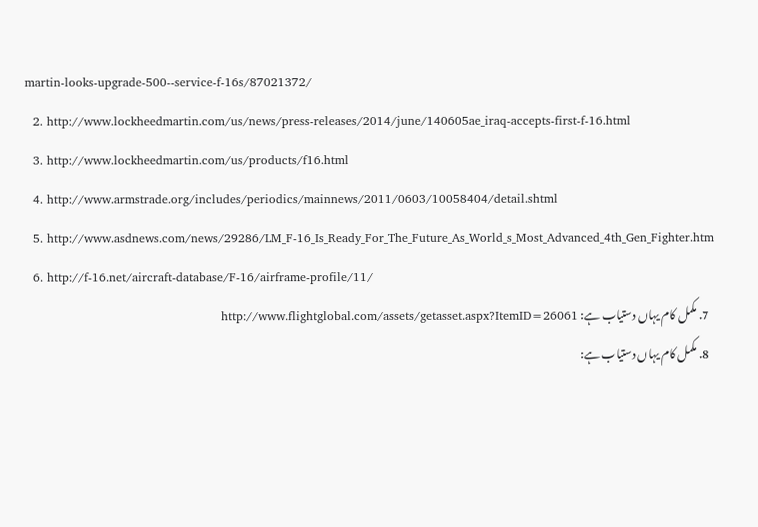martin-looks-upgrade-500--service-f-16s/87021372/
  2. http://www.lockheedmartin.com/us/news/press-releases/2014/june/140605ae_iraq-accepts-first-f-16.html
  3. http://www.lockheedmartin.com/us/products/f16.html
  4. http://www.armstrade.org/includes/periodics/mainnews/2011/0603/10058404/detail.shtml
  5. http://www.asdnews.com/news/29286/LM_F-16_Is_Ready_For_The_Future_As_World_s_Most_Advanced_4th_Gen_Fighter.htm
  6. http://f-16.net/aircraft-database/F-16/airframe-profile/11/
  7. مکمل کام یہاں دستیاب ہے: http://www.flightglobal.com/assets/getasset.aspx?ItemID=26061
  8. مکمل کام یہاں دستیاب ہے: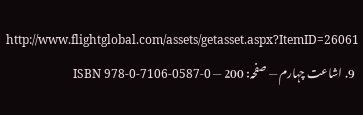http://www.flightglobal.com/assets/getasset.aspx?ItemID=26061
  9. اشاعت چہارم — صفحہ: 200 — ISBN 978-0-7106-0587-0